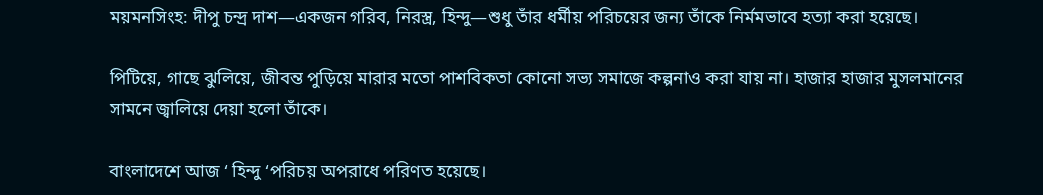ময়মনসিংহ: দীপু চন্দ্র দাশ—একজন গরিব, নিরস্ত্র, হিন্দু—শুধু তাঁর ধর্মীয় পরিচয়ের জন্য তাঁকে নির্মমভাবে হত্যা করা হয়েছে।

পিটিয়ে, গাছে ঝুলিয়ে, জীবন্ত পুড়িয়ে মারার মতো পাশবিকতা কোনো সভ্য সমাজে কল্পনাও করা যায় না। হাজার হাজার মুসলমানের সামনে জ্বালিয়ে দেয়া হলো তাঁকে।

বাংলাদেশে আজ ‘ হিন্দু ‘পরিচয় অপরাধে পরিণত হয়েছে।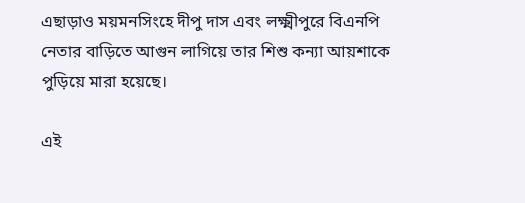এছাড়াও ময়মনসিংহে দীপু দাস এবং লক্ষ্মীপুরে বিএনপি নেতার বাড়িতে আগুন লাগিয়ে তার শিশু কন্যা আয়শাকে পুড়িয়ে মারা হয়েছে।

এই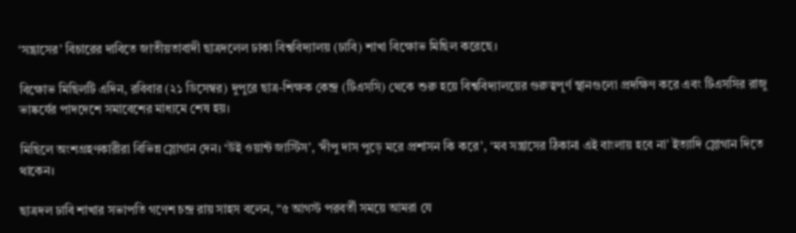‘সন্ত্রাসের’ বিচারের দাবিতে জাতীয়তাবাদী ছাত্রদলেল ঢাকা বিশ্ববিদ্যালয় (ঢাবি) শাখা বিক্ষোভ মিছিল করেছে।

বিক্ষোভ মিছিলটি এদিন, রবিবার (২১ ডিসেম্বর) দুপুরে ছাত্র-শিক্ষক কেন্দ্র (টিএসসি) থেকে শুরু হয়ে বিশ্ববিদ্যালয়ের গুরুত্বপূর্ণ স্থানগুলো প্রদক্ষিণ করে এবং টিএসসির রাজু ভাষ্কর্যের পাদদেশে সমাবেশের মাধ্যমে শেষ হয়।

মিছিলে অংশগ্রহণকারীরা বিভিন্ন স্লোগান দেন। ‘উই ওয়ান্ট জাস্টিস’, ‘দীপু দাস পুড়ে মরে প্রশাসন কি করে’, ‘মব সন্ত্রাসের ঠিকানা এই বাংলায় হবে না’ ইত্যাদি স্লোগান দিতে থাকেন।

ছাত্রদল ঢাবি শাখার সভাপতি গণেশ চন্দ্র রায় সাহস বলেন, “৫ আগস্ট পরবর্তী সময়ে আমরা যে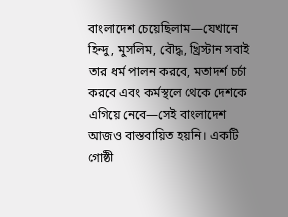বাংলাদেশ চেয়েছিলাম—যেখানে হিন্দু, মুসলিম, বৌদ্ধ, খ্রিস্টান সবাই তার ধর্ম পালন করবে, মতাদর্শ চর্চা করবে এবং কর্মস্থলে থেকে দেশকে এগিয়ে নেবে—সেই বাংলাদেশ আজও বাস্তবায়িত হয়নি। একটি গোষ্ঠী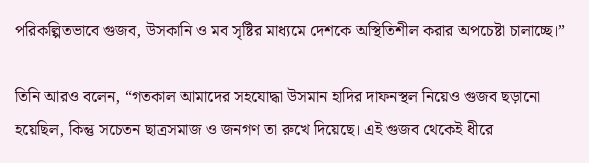পরিকল্পিতভাবে গুজব, উসকানি ও মব সৃষ্টির মাধ্যমে দেশকে অস্থিতিশীল করার অপচেষ্টা চালাচ্ছে।”

তিনি আরও বলেন, “গতকাল আমাদের সহযোদ্ধা উসমান হাদির দাফনস্থল নিয়েও গুজব ছড়ানো হয়েছিল, কিন্তু সচেতন ছাত্রসমাজ ও জনগণ তা রুখে দিয়েছে। এই গুজব থেকেই ধীরে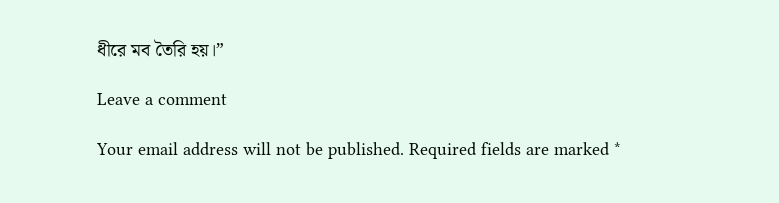ধীরে মব তৈরি হয়।”

Leave a comment

Your email address will not be published. Required fields are marked *